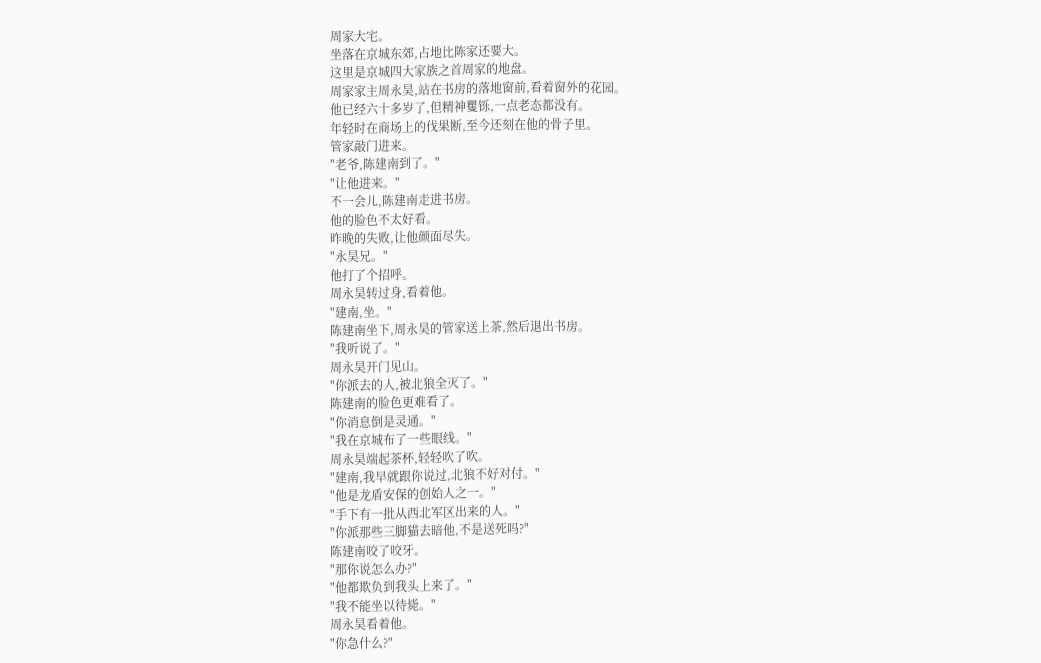周家大宅。
坐落在京城东郊,占地比陈家还要大。
这里是京城四大家族之首周家的地盘。
周家家主周永昊,站在书房的落地窗前,看着窗外的花园。
他已经六十多岁了,但精神矍铄,一点老态都没有。
年轻时在商场上的伐果断,至今还刻在他的骨子里。
管家敲门进来。
"老爷,陈建南到了。"
"让他进来。"
不一会儿,陈建南走进书房。
他的脸色不太好看。
昨晚的失败,让他颜面尽失。
"永昊兄。"
他打了个招呼。
周永昊转过身,看着他。
"建南,坐。"
陈建南坐下,周永昊的管家送上茶,然后退出书房。
"我听说了。"
周永昊开门见山。
"你派去的人,被北狼全灭了。"
陈建南的脸色更难看了。
"你消息倒是灵通。"
"我在京城布了一些眼线。"
周永昊端起茶杯,轻轻吹了吹。
"建南,我早就跟你说过,北狼不好对付。"
"他是龙盾安保的创始人之一。"
"手下有一批从西北军区出来的人。"
"你派那些三脚猫去暗他,不是送死吗?"
陈建南咬了咬牙。
"那你说怎么办?"
"他都欺负到我头上来了。"
"我不能坐以待毙。"
周永昊看着他。
"你急什么?"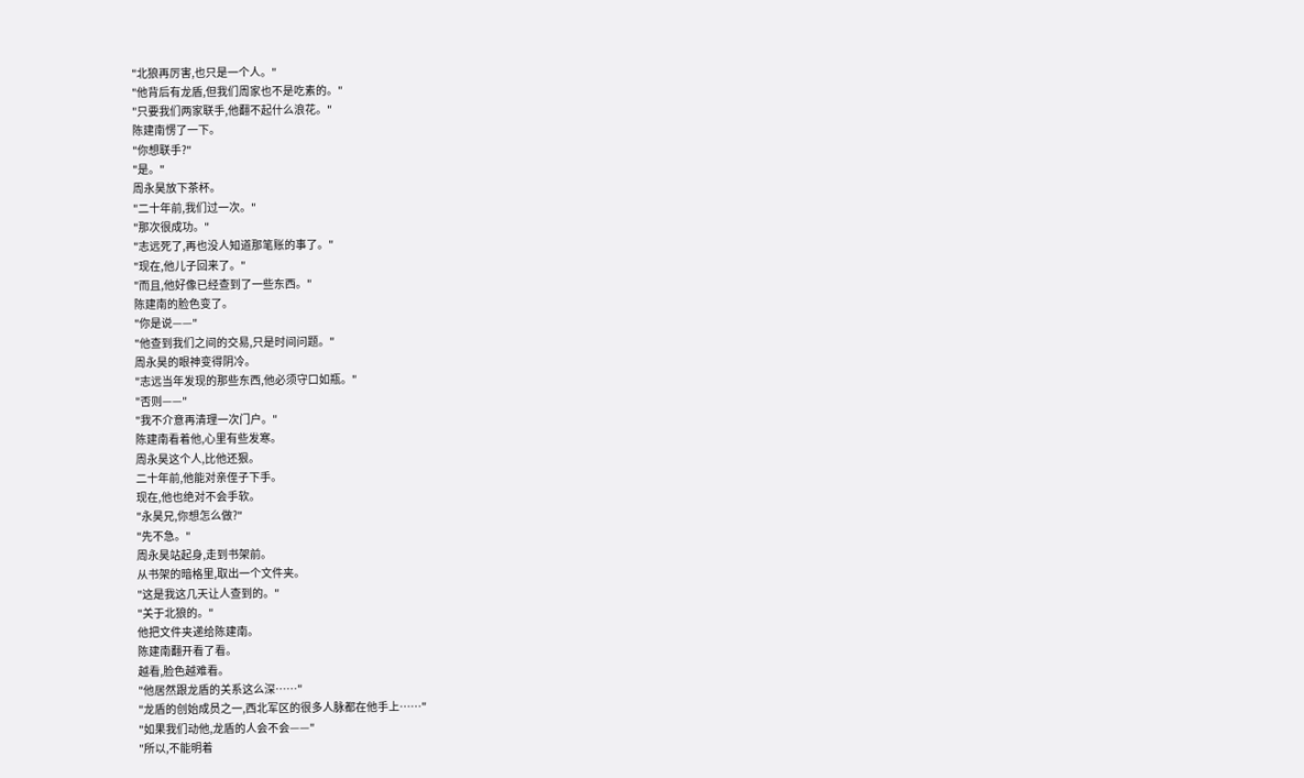"北狼再厉害,也只是一个人。"
"他背后有龙盾,但我们周家也不是吃素的。"
"只要我们两家联手,他翻不起什么浪花。"
陈建南愣了一下。
"你想联手?"
"是。"
周永昊放下茶杯。
"二十年前,我们过一次。"
"那次很成功。"
"志远死了,再也没人知道那笔账的事了。"
"现在,他儿子回来了。"
"而且,他好像已经查到了一些东西。"
陈建南的脸色变了。
"你是说——"
"他查到我们之间的交易,只是时间问题。"
周永昊的眼神变得阴冷。
"志远当年发现的那些东西,他必须守口如瓶。"
"否则——"
"我不介意再清理一次门户。"
陈建南看着他,心里有些发寒。
周永昊这个人,比他还狠。
二十年前,他能对亲侄子下手。
现在,他也绝对不会手软。
"永昊兄,你想怎么做?"
"先不急。"
周永昊站起身,走到书架前。
从书架的暗格里,取出一个文件夹。
"这是我这几天让人查到的。"
"关于北狼的。"
他把文件夹递给陈建南。
陈建南翻开看了看。
越看,脸色越难看。
"他居然跟龙盾的关系这么深……"
"龙盾的创始成员之一,西北军区的很多人脉都在他手上……"
"如果我们动他,龙盾的人会不会——"
"所以,不能明着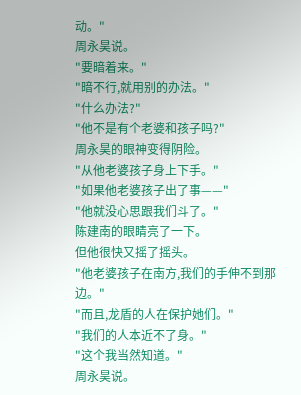动。"
周永昊说。
"要暗着来。"
"暗不行,就用别的办法。"
"什么办法?"
"他不是有个老婆和孩子吗?"
周永昊的眼神变得阴险。
"从他老婆孩子身上下手。"
"如果他老婆孩子出了事——"
"他就没心思跟我们斗了。"
陈建南的眼睛亮了一下。
但他很快又摇了摇头。
"他老婆孩子在南方,我们的手伸不到那边。"
"而且,龙盾的人在保护她们。"
"我们的人本近不了身。"
"这个我当然知道。"
周永昊说。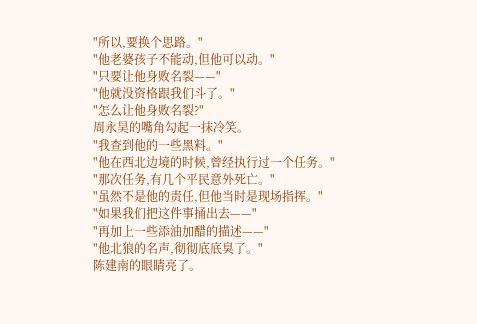"所以,要换个思路。"
"他老婆孩子不能动,但他可以动。"
"只要让他身败名裂——"
"他就没资格跟我们斗了。"
"怎么让他身败名裂?"
周永昊的嘴角勾起一抹冷笑。
"我查到他的一些黑料。"
"他在西北边境的时候,曾经执行过一个任务。"
"那次任务,有几个平民意外死亡。"
"虽然不是他的责任,但他当时是现场指挥。"
"如果我们把这件事捅出去——"
"再加上一些添油加醋的描述——"
"他北狼的名声,彻彻底底臭了。"
陈建南的眼睛亮了。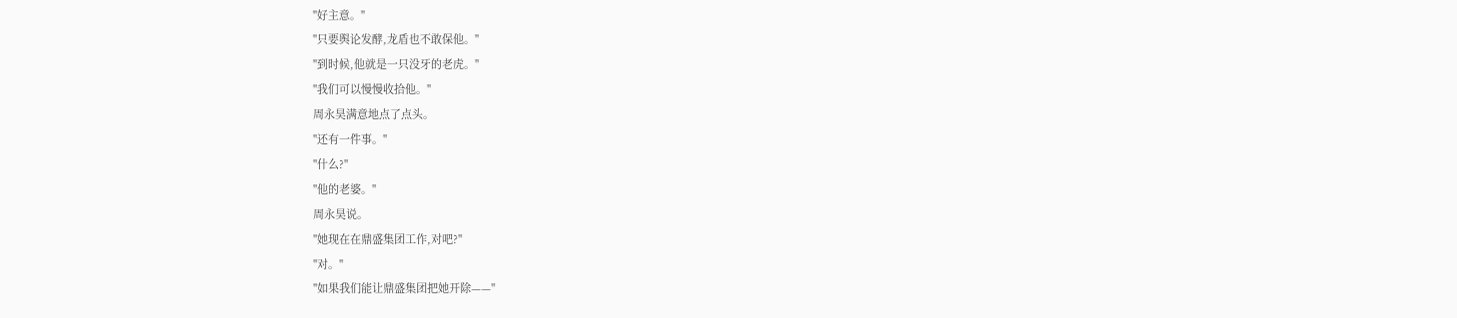"好主意。"
"只要舆论发酵,龙盾也不敢保他。"
"到时候,他就是一只没牙的老虎。"
"我们可以慢慢收拾他。"
周永昊满意地点了点头。
"还有一件事。"
"什么?"
"他的老婆。"
周永昊说。
"她现在在鼎盛集团工作,对吧?"
"对。"
"如果我们能让鼎盛集团把她开除——"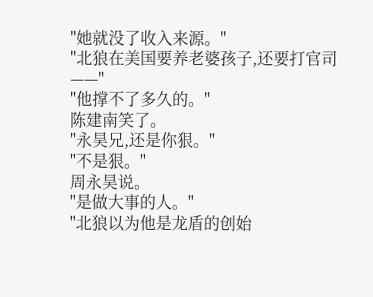"她就没了收入来源。"
"北狼在美国要养老婆孩子,还要打官司——"
"他撑不了多久的。"
陈建南笑了。
"永昊兄,还是你狠。"
"不是狠。"
周永昊说。
"是做大事的人。"
"北狼以为他是龙盾的创始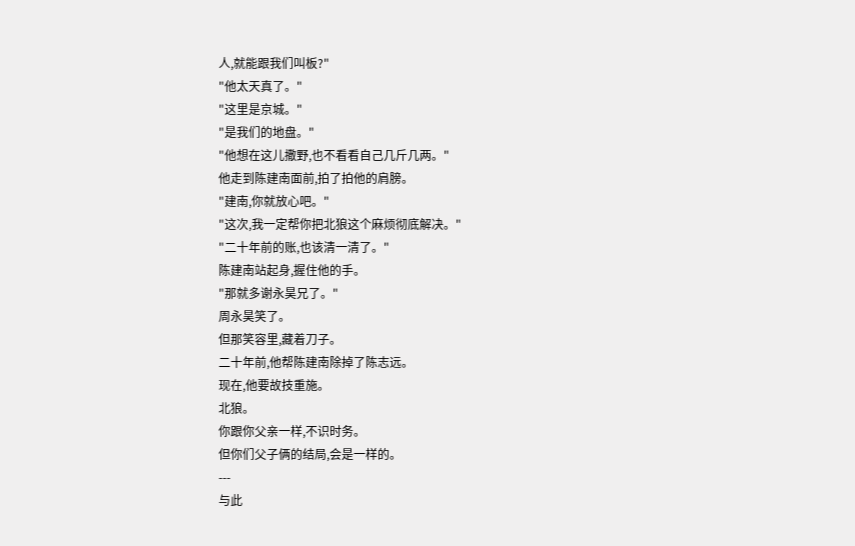人,就能跟我们叫板?"
"他太天真了。"
"这里是京城。"
"是我们的地盘。"
"他想在这儿撒野,也不看看自己几斤几两。"
他走到陈建南面前,拍了拍他的肩膀。
"建南,你就放心吧。"
"这次,我一定帮你把北狼这个麻烦彻底解决。"
"二十年前的账,也该清一清了。"
陈建南站起身,握住他的手。
"那就多谢永昊兄了。"
周永昊笑了。
但那笑容里,藏着刀子。
二十年前,他帮陈建南除掉了陈志远。
现在,他要故技重施。
北狼。
你跟你父亲一样,不识时务。
但你们父子俩的结局,会是一样的。
---
与此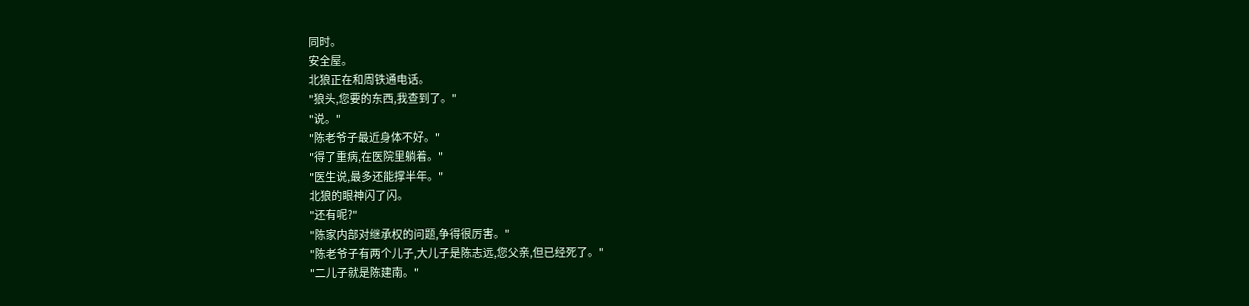同时。
安全屋。
北狼正在和周铁通电话。
"狼头,您要的东西,我查到了。"
"说。"
"陈老爷子最近身体不好。"
"得了重病,在医院里躺着。"
"医生说,最多还能撑半年。"
北狼的眼神闪了闪。
"还有呢?"
"陈家内部对继承权的问题,争得很厉害。"
"陈老爷子有两个儿子,大儿子是陈志远,您父亲,但已经死了。"
"二儿子就是陈建南。"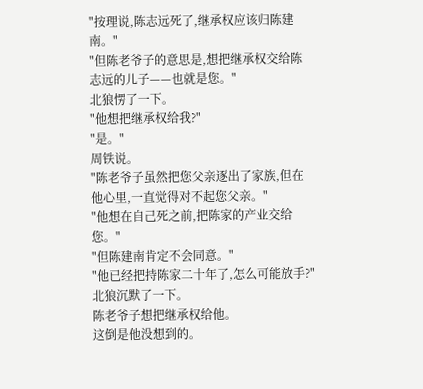"按理说,陈志远死了,继承权应该归陈建南。"
"但陈老爷子的意思是,想把继承权交给陈志远的儿子——也就是您。"
北狼愣了一下。
"他想把继承权给我?"
"是。"
周铁说。
"陈老爷子虽然把您父亲逐出了家族,但在他心里,一直觉得对不起您父亲。"
"他想在自己死之前,把陈家的产业交给您。"
"但陈建南肯定不会同意。"
"他已经把持陈家二十年了,怎么可能放手?"
北狼沉默了一下。
陈老爷子想把继承权给他。
这倒是他没想到的。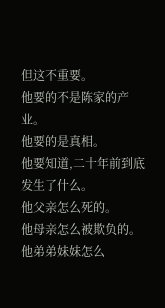但这不重要。
他要的不是陈家的产业。
他要的是真相。
他要知道,二十年前到底发生了什么。
他父亲怎么死的。
他母亲怎么被欺负的。
他弟弟妹妹怎么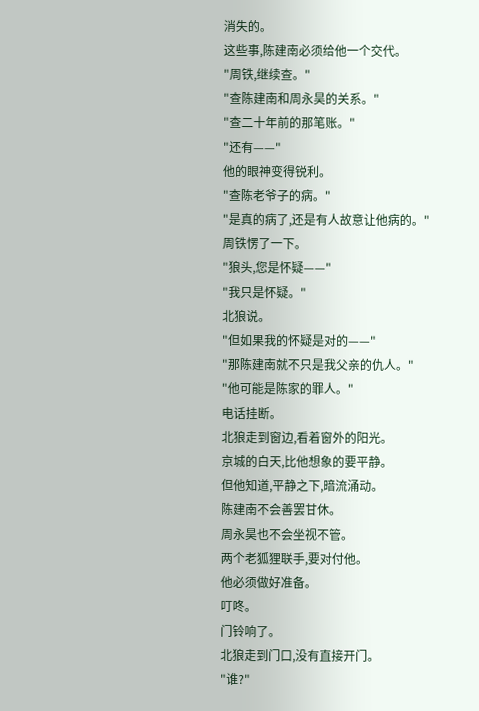消失的。
这些事,陈建南必须给他一个交代。
"周铁,继续查。"
"查陈建南和周永昊的关系。"
"查二十年前的那笔账。"
"还有——"
他的眼神变得锐利。
"查陈老爷子的病。"
"是真的病了,还是有人故意让他病的。"
周铁愣了一下。
"狼头,您是怀疑——"
"我只是怀疑。"
北狼说。
"但如果我的怀疑是对的——"
"那陈建南就不只是我父亲的仇人。"
"他可能是陈家的罪人。"
电话挂断。
北狼走到窗边,看着窗外的阳光。
京城的白天,比他想象的要平静。
但他知道,平静之下,暗流涌动。
陈建南不会善罢甘休。
周永昊也不会坐视不管。
两个老狐狸联手,要对付他。
他必须做好准备。
叮咚。
门铃响了。
北狼走到门口,没有直接开门。
"谁?"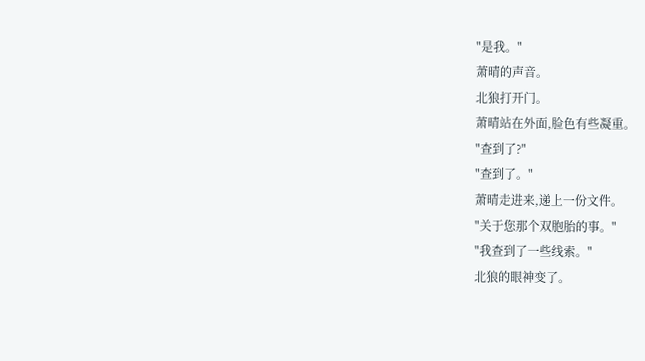"是我。"
萧晴的声音。
北狼打开门。
萧晴站在外面,脸色有些凝重。
"查到了?"
"查到了。"
萧晴走进来,递上一份文件。
"关于您那个双胞胎的事。"
"我查到了一些线索。"
北狼的眼神变了。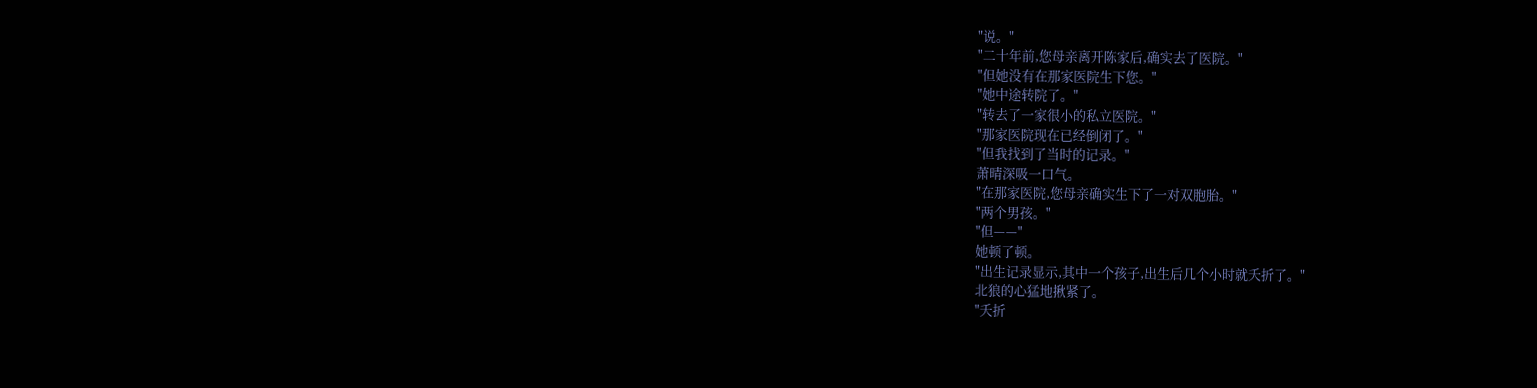"说。"
"二十年前,您母亲离开陈家后,确实去了医院。"
"但她没有在那家医院生下您。"
"她中途转院了。"
"转去了一家很小的私立医院。"
"那家医院现在已经倒闭了。"
"但我找到了当时的记录。"
萧晴深吸一口气。
"在那家医院,您母亲确实生下了一对双胞胎。"
"两个男孩。"
"但——"
她顿了顿。
"出生记录显示,其中一个孩子,出生后几个小时就夭折了。"
北狼的心猛地揪紧了。
"夭折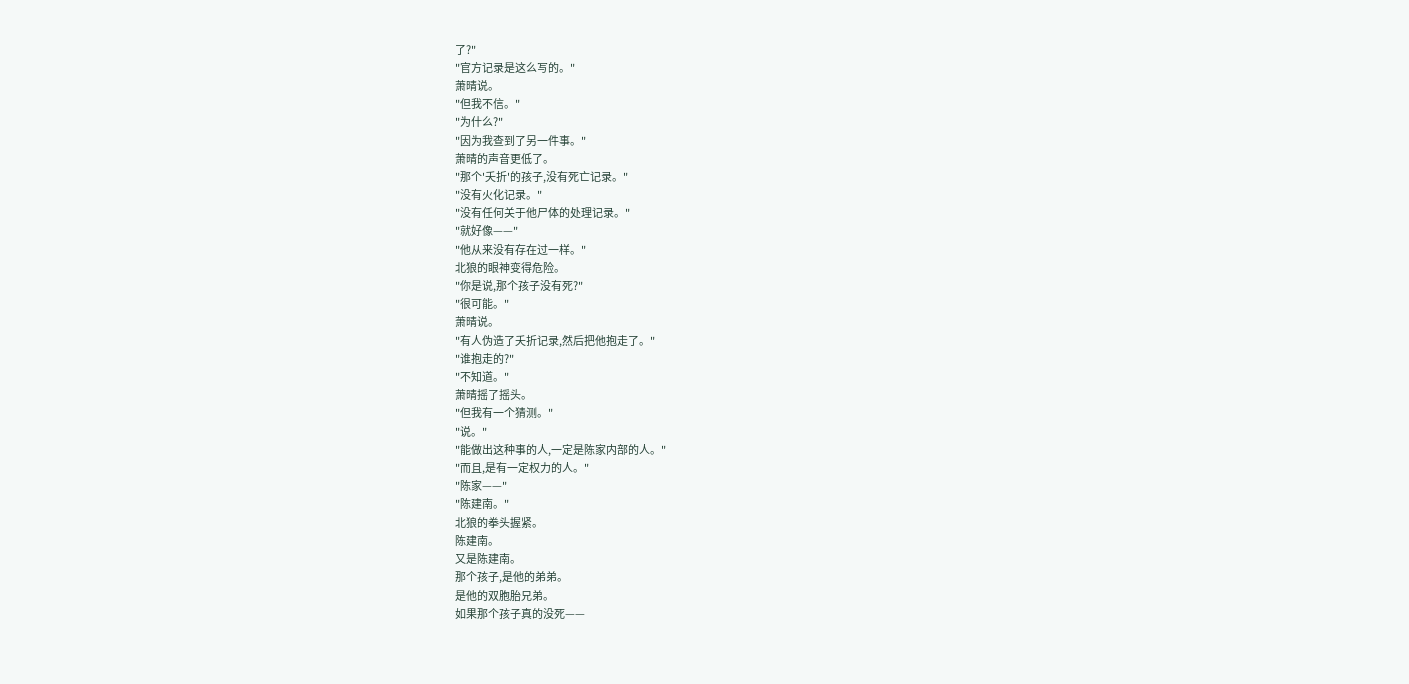了?"
"官方记录是这么写的。"
萧晴说。
"但我不信。"
"为什么?"
"因为我查到了另一件事。"
萧晴的声音更低了。
"那个'夭折'的孩子,没有死亡记录。"
"没有火化记录。"
"没有任何关于他尸体的处理记录。"
"就好像——"
"他从来没有存在过一样。"
北狼的眼神变得危险。
"你是说,那个孩子没有死?"
"很可能。"
萧晴说。
"有人伪造了夭折记录,然后把他抱走了。"
"谁抱走的?"
"不知道。"
萧晴摇了摇头。
"但我有一个猜测。"
"说。"
"能做出这种事的人,一定是陈家内部的人。"
"而且,是有一定权力的人。"
"陈家——"
"陈建南。"
北狼的拳头握紧。
陈建南。
又是陈建南。
那个孩子,是他的弟弟。
是他的双胞胎兄弟。
如果那个孩子真的没死——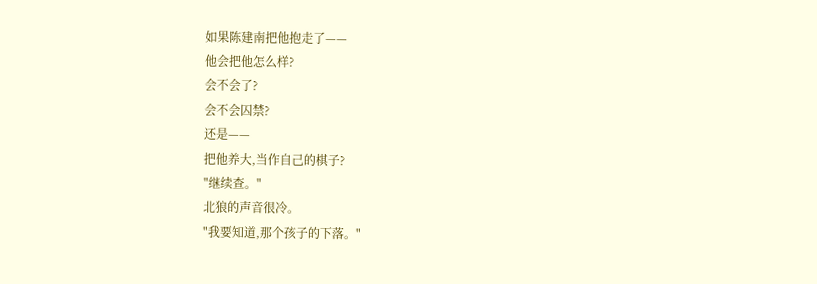如果陈建南把他抱走了——
他会把他怎么样?
会不会了?
会不会囚禁?
还是——
把他养大,当作自己的棋子?
"继续查。"
北狼的声音很冷。
"我要知道,那个孩子的下落。"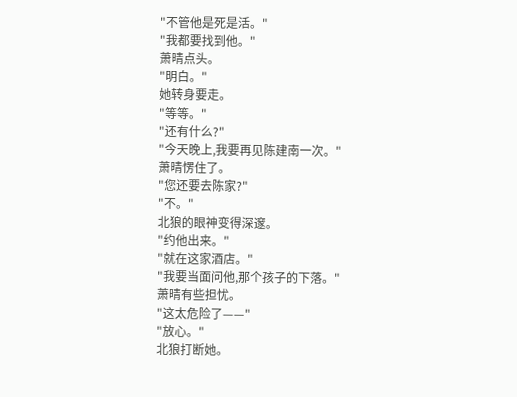"不管他是死是活。"
"我都要找到他。"
萧晴点头。
"明白。"
她转身要走。
"等等。"
"还有什么?"
"今天晚上,我要再见陈建南一次。"
萧晴愣住了。
"您还要去陈家?"
"不。"
北狼的眼神变得深邃。
"约他出来。"
"就在这家酒店。"
"我要当面问他,那个孩子的下落。"
萧晴有些担忧。
"这太危险了——"
"放心。"
北狼打断她。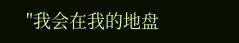"我会在我的地盘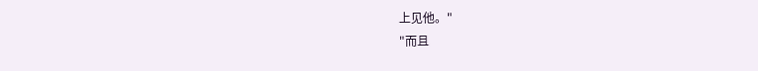上见他。"
"而且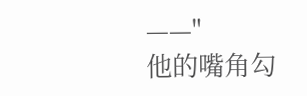——"
他的嘴角勾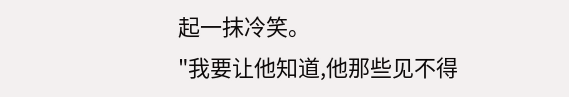起一抹冷笑。
"我要让他知道,他那些见不得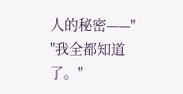人的秘密——"
"我全都知道了。"